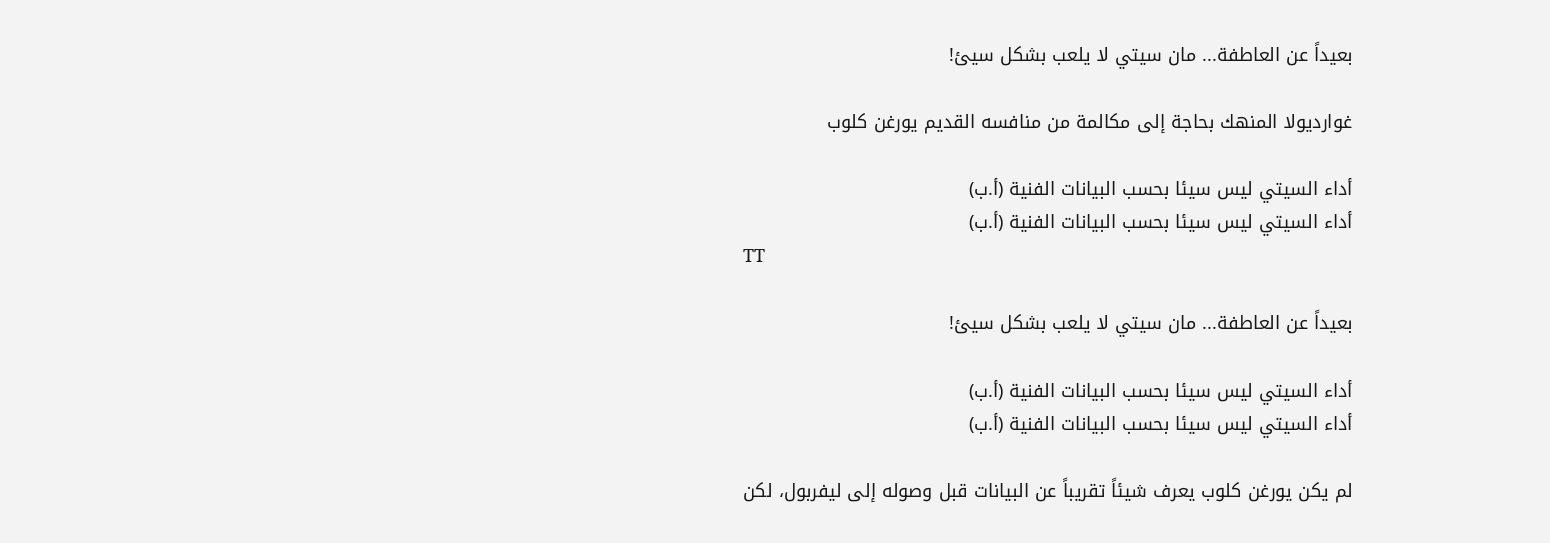بعيداً عن العاطفة... مان سيتي لا يلعب بشكل سيئ!

غوارديولا المنهك بحاجة إلى مكالمة من منافسه القديم يورغن كلوب

أداء السيتي ليس سيئا بحسب البيانات الفنية (أ.ب)
أداء السيتي ليس سيئا بحسب البيانات الفنية (أ.ب)
TT

بعيداً عن العاطفة... مان سيتي لا يلعب بشكل سيئ!

أداء السيتي ليس سيئا بحسب البيانات الفنية (أ.ب)
أداء السيتي ليس سيئا بحسب البيانات الفنية (أ.ب)

لم يكن يورغن كلوب يعرف شيئاً تقريباً عن البيانات قبل وصوله إلى ليفربول، لكن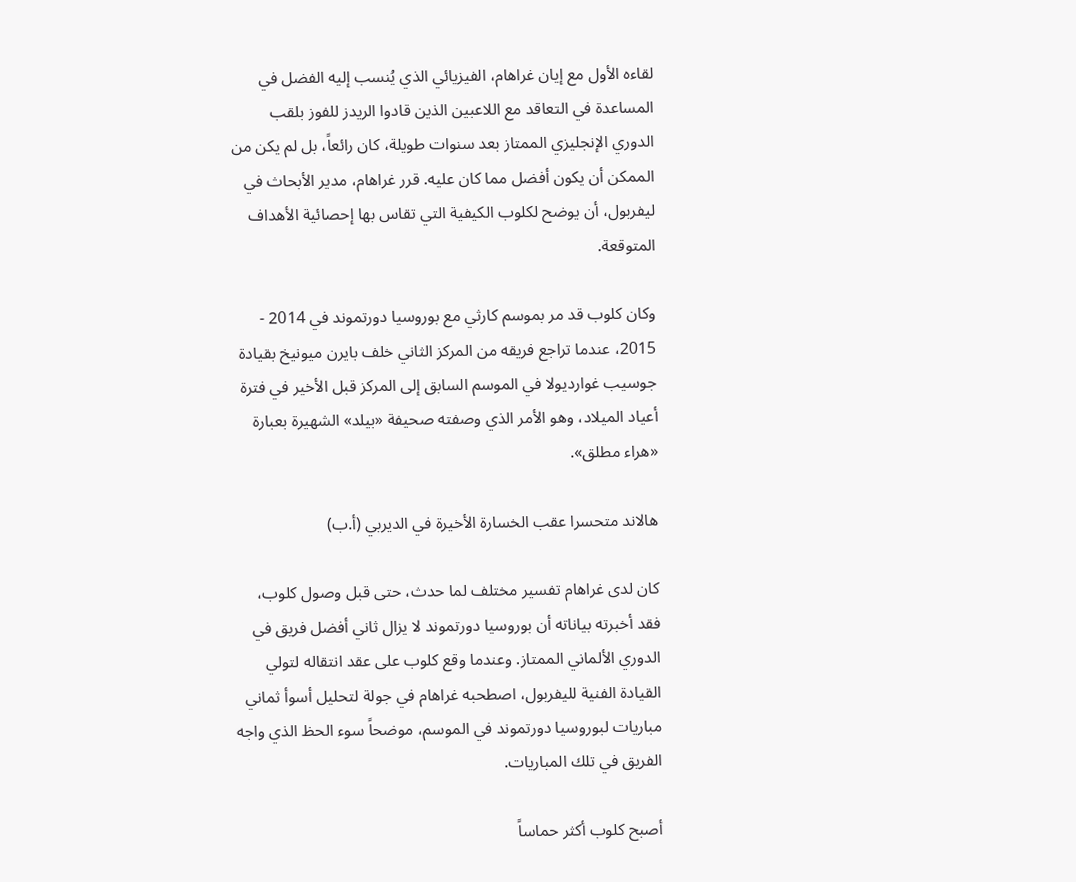لقاءه الأول مع إيان غراهام، الفيزيائي الذي يُنسب إليه الفضل في المساعدة في التعاقد مع اللاعبين الذين قادوا الريدز للفوز بلقب الدوري الإنجليزي الممتاز بعد سنوات طويلة، كان رائعاً، بل لم يكن من الممكن أن يكون أفضل مما كان عليه. قرر غراهام، مدير الأبحاث في ليفربول، أن يوضح لكلوب الكيفية التي تقاس بها إحصائية الأهداف المتوقعة.

وكان كلوب قد مر بموسم كارثي مع بوروسيا دورتموند في 2014 - 2015، عندما تراجع فريقه من المركز الثاني خلف بايرن ميونيخ بقيادة جوسيب غوارديولا في الموسم السابق إلى المركز قبل الأخير في فترة أعياد الميلاد، وهو الأمر الذي وصفته صحيفة «بيلد» الشهيرة بعبارة «هراء مطلق».

هالاند متحسرا عقب الخسارة الأخيرة في الديربي (أ.ب)

كان لدى غراهام تفسير مختلف لما حدث، حتى قبل وصول كلوب، فقد أخبرته بياناته أن بوروسيا دورتموند لا يزال ثاني أفضل فريق في الدوري الألماني الممتاز. وعندما وقع كلوب على عقد انتقاله لتولي القيادة الفنية لليفربول، اصطحبه غراهام في جولة لتحليل أسوأ ثماني مباريات لبوروسيا دورتموند في الموسم، موضحاً سوء الحظ الذي واجه الفريق في تلك المباريات.

أصبح كلوب أكثر حماساً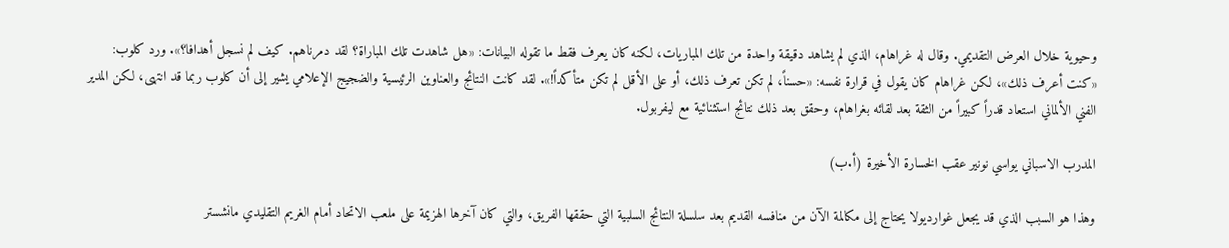وحيوية خلال العرض التقديمي. وقال له غراهام، الذي لم يشاهد دقيقة واحدة من تلك المباريات، لكنه كان يعرف فقط ما تقوله البيانات: «هل شاهدت تلك المباراة؟ لقد دمرناهم. كيف لم نسجل أهدافا؟». ورد كلوب: «كنت أعرف ذلك»، لكن غراهام كان يقول في قرارة نفسه: «حسناً، لم تكن تعرف ذلك، أو على الأقل لم تكن متأكداً!». لقد كانت النتائج والعناوين الرئيسية والضجيج الإعلامي يشير إلى أن كلوب ربما قد انتهى، لكن المدير الفني الألماني استعاد قدراً كبيراً من الثقة بعد لقائه بغراهام، وحقق بعد ذلك نتائج استثنائية مع ليفربول.

المدرب الاسباني يواسي نونير عقب الخسارة الأخيرة (أ.ب)

وهذا هو السبب الذي قد يجعل غوارديولا يحتاج إلى مكالمة الآن من منافسه القديم بعد سلسلة النتائج السلبية التي حققها الفريق، والتي كان آخرها الهزيمة على ملعب الاتحاد أمام الغريم التقليدي مانشستر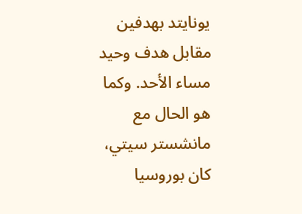يونايتد بهدفين مقابل هدف وحيد مساء الأحد. وكما هو الحال مع مانشستر سيتي، كان بوروسيا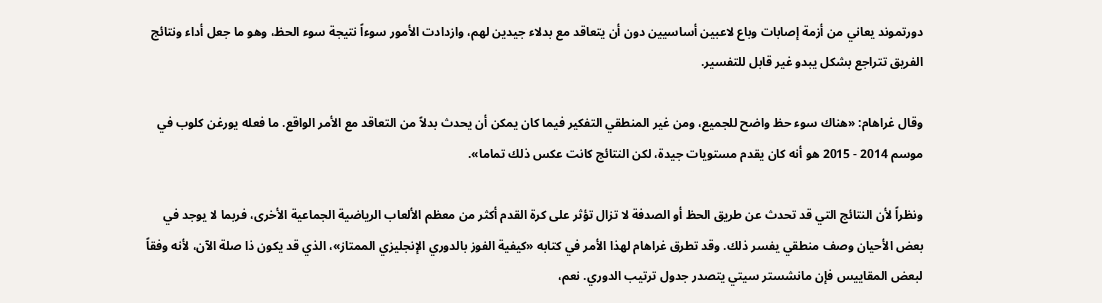دورتموند يعاني من أزمة إصابات وباع لاعبين أساسيين دون أن يتعاقد مع بدلاء جيدين لهم، وازدادت الأمور سوءاً نتيجة سوء الحظ، وهو ما جعل أداء ونتائج الفريق تتراجع بشكل يبدو غير قابل للتفسير.

وقال غراهام: «هناك سوء حظ واضح للجميع، ومن غير المنطقي التفكير فيما كان يمكن أن يحدث بدلاً من التعاقد مع الأمر الواقع. ما فعله يورغن كلوب في موسم 2014 - 2015 هو أنه كان يقدم مستويات جيدة، لكن النتائج كانت عكس ذلك تماما».

ونظراً لأن النتائج التي قد تحدث عن طريق الحظ أو الصدفة لا تزال تؤثر على كرة القدم أكثر من معظم الألعاب الرياضية الجماعية الأخرى، فربما لا يوجد في بعض الأحيان وصف منطقي يفسر ذلك. وقد تطرق غراهام لهذا الأمر في كتابه «كيفية الفوز بالدوري الإنجليزي الممتاز»، الذي قد يكون ذا صلة الآن، لأنه وفقاً لبعض المقاييس فإن مانشستر سيتي يتصدر جدول ترتيب الدوري. نعم،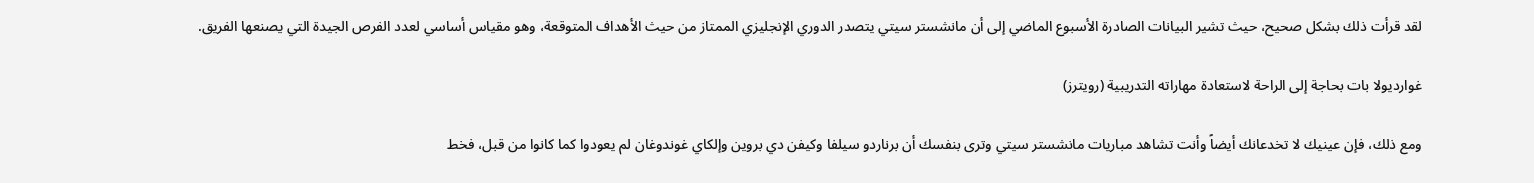لقد قرأت ذلك بشكل صحيح، حيث تشير البيانات الصادرة الأسبوع الماضي إلى أن مانشستر سيتي يتصدر الدوري الإنجليزي الممتاز من حيث الأهداف المتوقعة، وهو مقياس أساسي لعدد الفرص الجيدة التي يصنعها الفريق.

غوارديولا بات بحاجة إلى الراحة لاستعادة مهاراته التدريبية (رويترز)

ومع ذلك، فإن عينيك لا تخدعانك أيضاً وأنت تشاهد مباريات مانشستر سيتي وترى بنفسك أن برناردو سيلفا وكيفن دي بروين وإلكاي غوندوغان لم يعودوا كما كانوا من قبل، فخط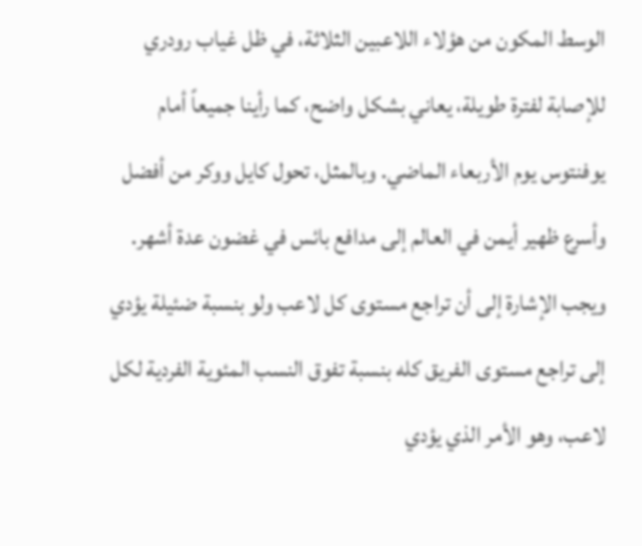الوسط المكون من هؤلاء اللاعبين الثلاثة، في ظل غياب رودري للإصابة لفترة طويلة، يعاني بشكل واضح، كما رأينا جميعاً أمام يوفنتوس يوم الأربعاء الماضي. وبالمثل، تحول كايل ووكر من أفضل وأسرع ظهير أيمن في العالم إلى مدافع بائس في غضون عدة أشهر. ويجب الإشارة إلى أن تراجع مستوى كل لاعب ولو بنسبة ضئيلة يؤدي إلى تراجع مستوى الفريق كله بنسبة تفوق النسب المئوية الفردية لكل لاعب، وهو الأمر الذي يؤدي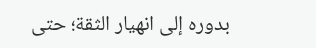بدوره إلى انهيار الثقة؛ حتى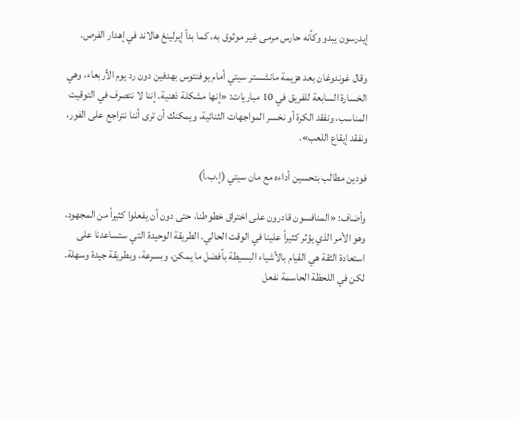إيدرسون يبدو وكأنه حارس مرمى غير موثوق به، كما بدأ إيرلينغ هالاند في إهدار الفرص.

وقال غوندوغان بعد هزيمة مانشستر سيتي أمام يوفنتوس بهدفين دون رد يوم الأربعاء، وهي الخسارة السابعة للفريق في 10 مباريات: «إنها مشكلة ذهنية. إننا لا نتصرف في التوقيت المناسب، ونفقد الكرة أو نخسر المواجهات الثنائية، ويمكنك أن ترى أننا نتراجع على الفور، ونفقد إيقاع اللعب».

فودين مطالب بتحسين أداءه مع مان سيتي (إ.ب.أ)

وأضاف: «المنافسون قادرون على اختراق خطوطنا، حتى دون أن يفعلوا كثيراً من المجهود، وهو الأمر الذي يؤثر كثيراً علينا في الوقت الحالي. الطريقة الوحيدة التي ستساعدنا على استعادة الثقة هي القيام بالأشياء البسيطة بأفضل ما يمكن، وبسرعة، وبطريقة جيدة وسهلة. لكن في اللحظة الحاسمة نفعل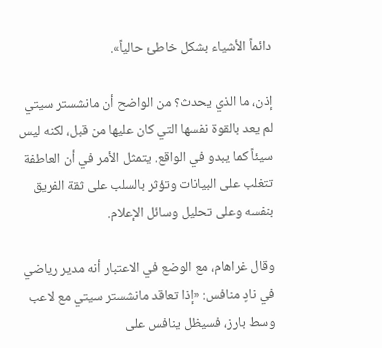دائماً الأشياء بشكل خاطئ حالياً».

إذن، ما الذي يحدث؟ من الواضح أن مانشستر سيتي لم يعد بالقوة نفسها التي كان عليها من قبل، لكنه ليس سيئاً كما يبدو في الواقع. يتمثل الأمر في أن العاطفة تتغلب على البيانات وتؤثر بالسلب على ثقة الفريق بنفسه وعلى تحليل وسائل الإعلام.

وقال غراهام، مع الوضع في الاعتبار أنه مدير رياضي في نادٍ منافس: «إذا تعاقد مانشستر سيتي مع لاعب وسط بارز، فسيظل ينافس على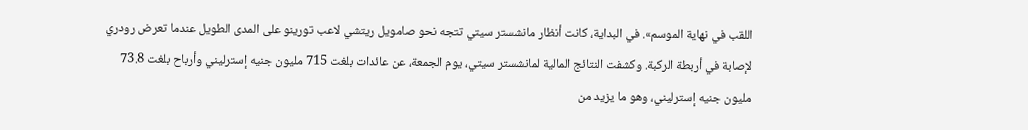اللقب في نهاية الموسم». في البداية، كانت أنظار مانشستر سيتي تتجه نحو صامويل ريتشي لاعب تورينو على المدى الطويل عندما تعرض رودري لإصابة في أربطة الركبة. وكشفت النتائج المالية لمانشستر سيتي، يوم الجمعة، عن عائدات بلغت 715 مليون جنيه إسترليني وأرباح بلغت 73.8 مليون جنيه إسترليني، وهو ما يزيد من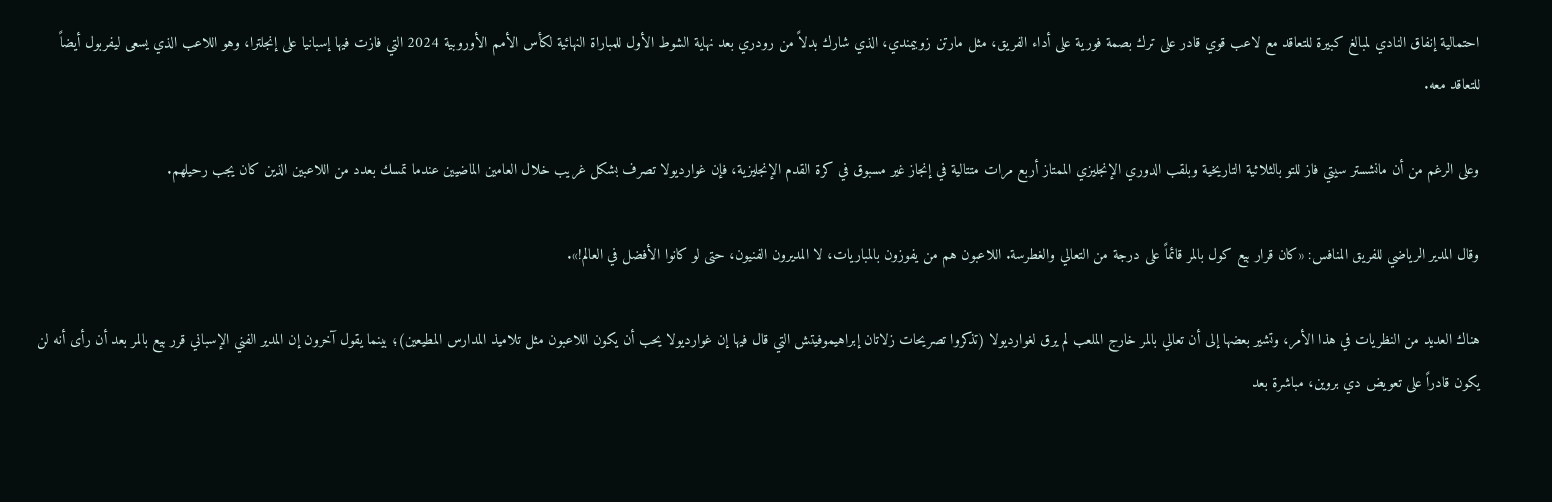احتمالية إنفاق النادي لمبالغ كبيرة للتعاقد مع لاعب قوي قادر على ترك بصمة فورية على أداء الفريق، مثل مارتن زوبيمندي، الذي شارك بدلاً من رودري بعد نهاية الشوط الأول للمباراة النهائية لكأس الأمم الأوروبية 2024 التي فازت فيها إسبانيا على إنجلترا، وهو اللاعب الذي يسعى ليفربول أيضاً للتعاقد معه.

وعلى الرغم من أن مانشستر سيتي فاز للتو بالثلاثية التاريخية وبلقب الدوري الإنجليزي الممتاز أربع مرات متتالية في إنجاز غير مسبوق في كرة القدم الإنجليزية، فإن غوارديولا تصرف بشكل غريب خلال العامين الماضيين عندما تمسك بعدد من اللاعبين الذين كان يجب رحيلهم.

وقال المدير الرياضي للفريق المنافس: «كان قرار بيع كول بالمر قائماً على درجة من التعالي والغطرسة. اللاعبون هم من يفوزون بالمباريات، لا المديرون الفنيون، حتى لو كانوا الأفضل في العالم!».

هناك العديد من النظريات في هذا الأمر، وتشير بعضها إلى أن تعالي بالمر خارج الملعب لم يرق لغوارديولا (تذكروا تصريحات زلاتان إبراهيموفيتش التي قال فيها إن غوارديولا يحب أن يكون اللاعبون مثل تلاميذ المدارس المطيعين)؛ بينما يقول آخرون إن المدير الفني الإسباني قرر بيع بالمر بعد أن رأى أنه لن يكون قادراً على تعويض دي بروين، مباشرة بعد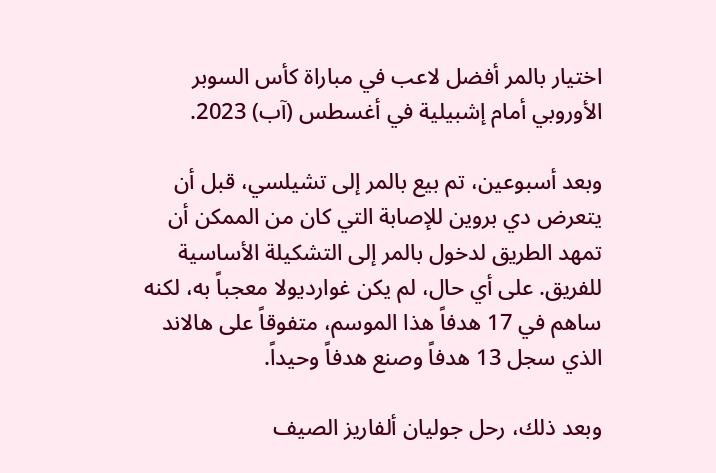اختيار بالمر أفضل لاعب في مباراة كأس السوبر الأوروبي أمام إشبيلية في أغسطس (آب) 2023.

وبعد أسبوعين، تم بيع بالمر إلى تشيلسي، قبل أن يتعرض دي بروين للإصابة التي كان من الممكن أن تمهد الطريق لدخول بالمر إلى التشكيلة الأساسية للفريق. على أي حال، لم يكن غوارديولا معجباً به، لكنه ساهم في 17 هدفاً هذا الموسم، متفوقاً على هالاند الذي سجل 13 هدفاً وصنع هدفاً وحيداً.

وبعد ذلك، رحل جوليان ألفاريز الصيف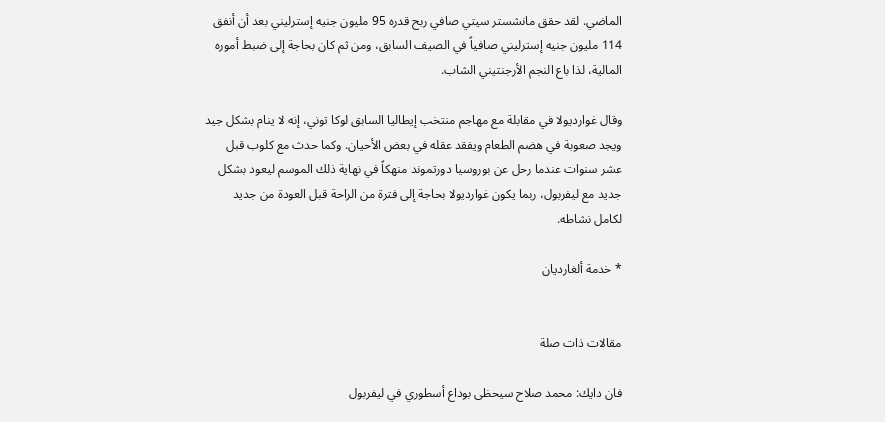الماضي. لقد حقق مانشستر سيتي صافي ربح قدره 95 مليون جنيه إسترليني بعد أن أنفق 114 مليون جنيه إسترليني صافياً في الصيف السابق، ومن ثم كان بحاجة إلى ضبط أموره المالية، لذا باع النجم الأرجنتيني الشاب.

وقال غوارديولا في مقابلة مع مهاجم منتخب إيطاليا السابق لوكا توني، إنه لا ينام بشكل جيد ويجد صعوبة في هضم الطعام ويفقد عقله في بعض الأحيان. وكما حدث مع كلوب قبل عشر سنوات عندما رحل عن بوروسيا دورتموند منهكاً في نهاية ذلك الموسم ليعود بشكل جديد مع ليفربول، ربما يكون غوارديولا بحاجة إلى فترة من الراحة قبل العودة من جديد لكامل نشاطه.

* خدمة ألغارديان


مقالات ذات صلة

فان دايك: محمد صلاح سيحظى بوداع أسطوري في ليفربول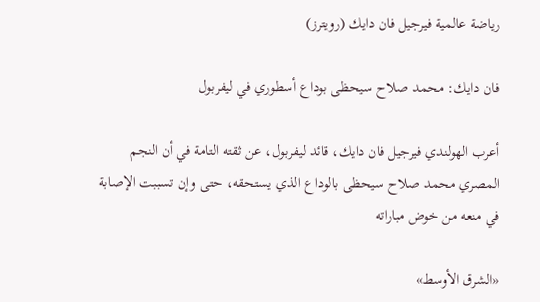رياضة عالمية فيرجيل فان دايك (رويترز)

فان دايك: محمد صلاح سيحظى بوداع أسطوري في ليفربول

أعرب الهولندي فيرجيل فان دايك، قائد ليفربول، عن ثقته التامة في أن النجم المصري محمد صلاح سيحظى بالوداع الذي يستحقه، حتى وإن تسببت الإصابة في منعه من خوض مباراته

«الشرق الأوسط»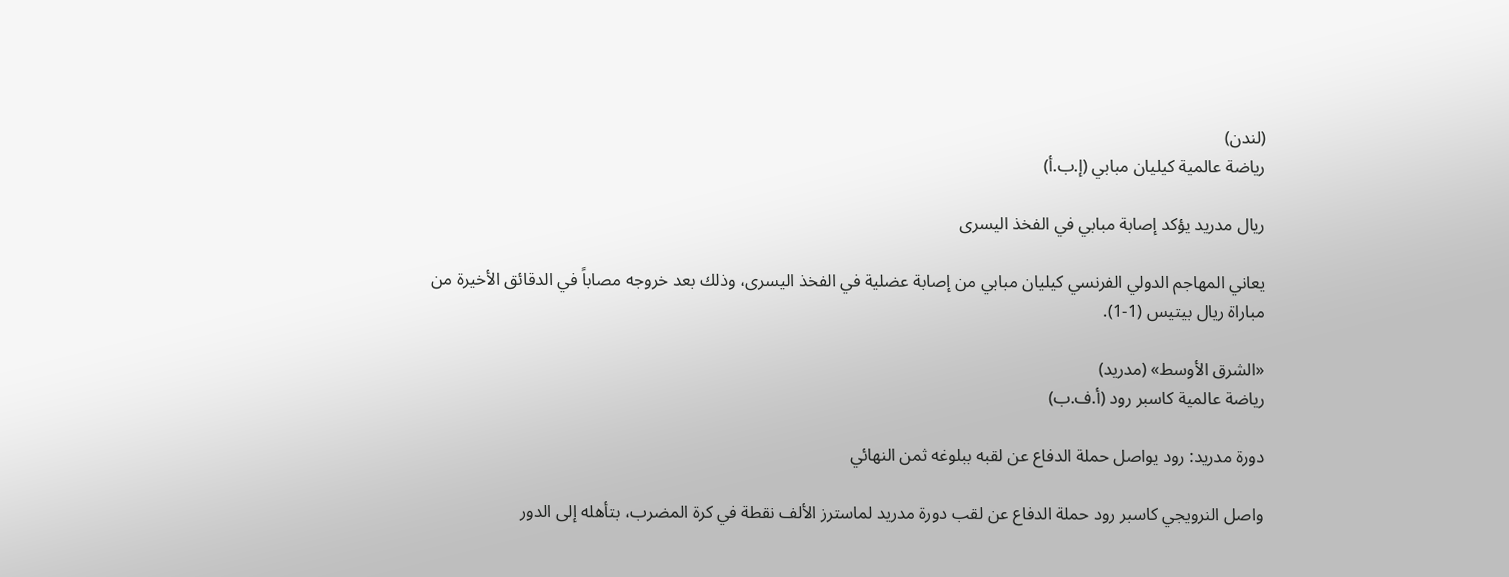(لندن)
رياضة عالمية كيليان مبابي (إ.ب.أ)

ريال مدريد يؤكد إصابة مبابي في الفخذ اليسرى

يعاني المهاجم الدولي الفرنسي كيليان مبابي من إصابة عضلية في الفخذ اليسرى، وذلك بعد خروجه مصاباً في الدقائق الأخيرة من مباراة ريال بيتيس (1-1).

«الشرق الأوسط» (مدريد)
رياضة عالمية كاسبر رود (أ.ف.ب)

دورة مدريد: رود يواصل حملة الدفاع عن لقبه ببلوغه ثمن النهائي

واصل النرويجي كاسبر رود حملة الدفاع عن لقب دورة مدريد لماسترز الألف نقطة في كرة المضرب، بتأهله إلى الدور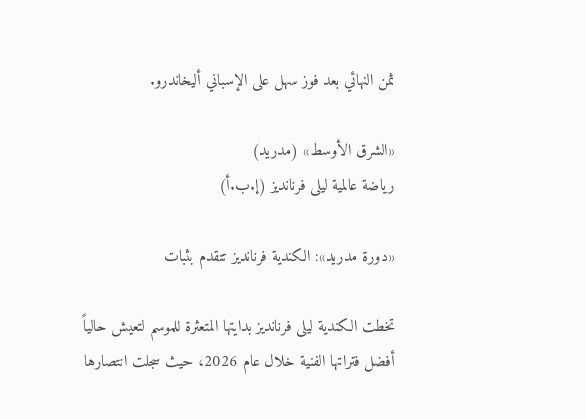ثمن النهائي بعد فوز سهل على الإسباني أليخاندرو.

«الشرق الأوسط» (مدريد)
رياضة عالمية ليلى فرنانديز (إ.ب.أ)

«دورة مدريد»: الكندية فرنانديز تتقدم بثبات

تخطت الكندية ليلى فرنانديز بدايتها المتعثرة للموسم لتعيش حالياً أفضل فتراتها الفنية خلال عام 2026، حيث سجلت انتصارها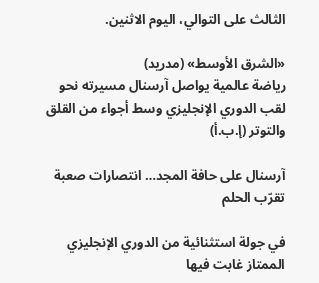الثالث على التوالي، اليوم الاثنين.

«الشرق الأوسط» (مدريد)
رياضة عالمية يواصل آرسنال مسيرته نحو لقب الدوري الإنجليزي وسط أجواء من القلق والتوتر (إ.ب.أ)

آرسنال على حافة المجد… انتصارات صعبة تقرّب الحلم

في جولة استثنائية من الدوري الإنجليزي الممتاز غابت فيها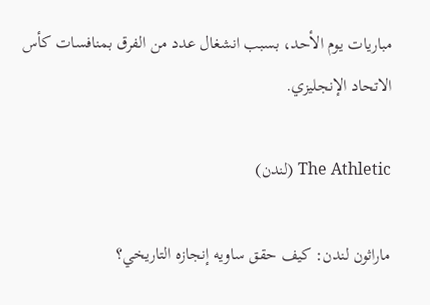مباريات يوم الأحد، بسبب انشغال عدد من الفرق بمنافسات كأس الاتحاد الإنجليزي.

The Athletic (لندن)

ماراثون لندن: كيف حقق ساويه إنجازه التاريخي؟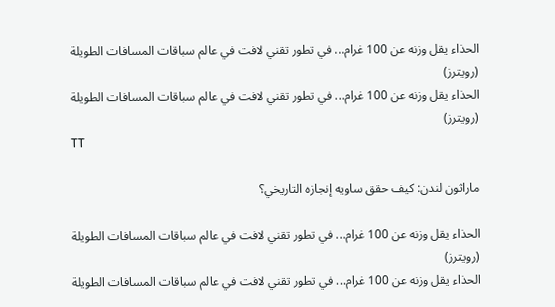الحذاء يقل وزنه عن 100 غرام... في تطور تقني لافت في عالم سباقات المسافات الطويلة (رويترز)
الحذاء يقل وزنه عن 100 غرام... في تطور تقني لافت في عالم سباقات المسافات الطويلة (رويترز)
TT

ماراثون لندن: كيف حقق ساويه إنجازه التاريخي؟

الحذاء يقل وزنه عن 100 غرام... في تطور تقني لافت في عالم سباقات المسافات الطويلة (رويترز)
الحذاء يقل وزنه عن 100 غرام... في تطور تقني لافت في عالم سباقات المسافات الطويلة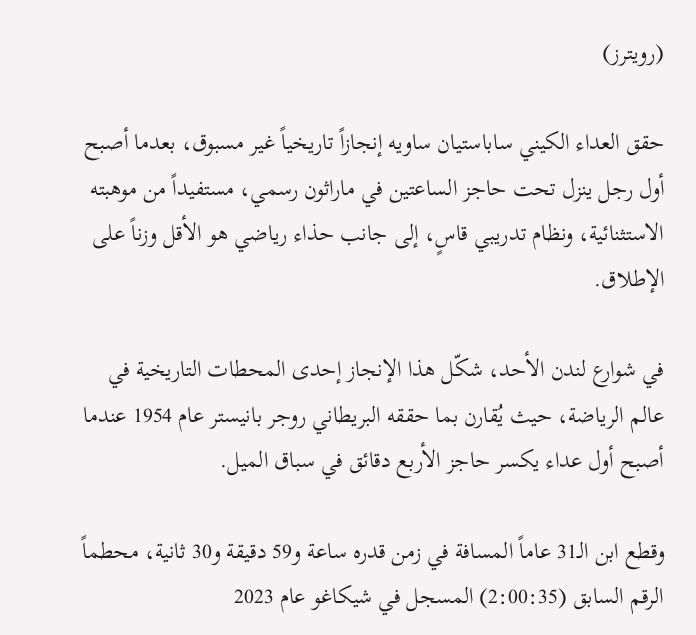(رويترز)

حقق العداء الكيني ساباستيان ساويه إنجازاً تاريخياً غير مسبوق، بعدما أصبح أول رجل ينزل تحت حاجز الساعتين في ماراثون رسمي، مستفيداً من موهبته الاستثنائية، ونظام تدريبي قاسٍ، إلى جانب حذاء رياضي هو الأقل وزناً على الإطلاق.

في شوارع لندن الأحد، شكّل هذا الإنجاز إحدى المحطات التاريخية في عالم الرياضة، حيث يُقارن بما حققه البريطاني روجر بانيستر عام 1954 عندما أصبح أول عداء يكسر حاجز الأربع دقائق في سباق الميل.

وقطع ابن الـ31 عاماً المسافة في زمن قدره ساعة و59 دقيقة و30 ثانية، محطماً الرقم السابق (2:00:35) المسجل في شيكاغو عام 2023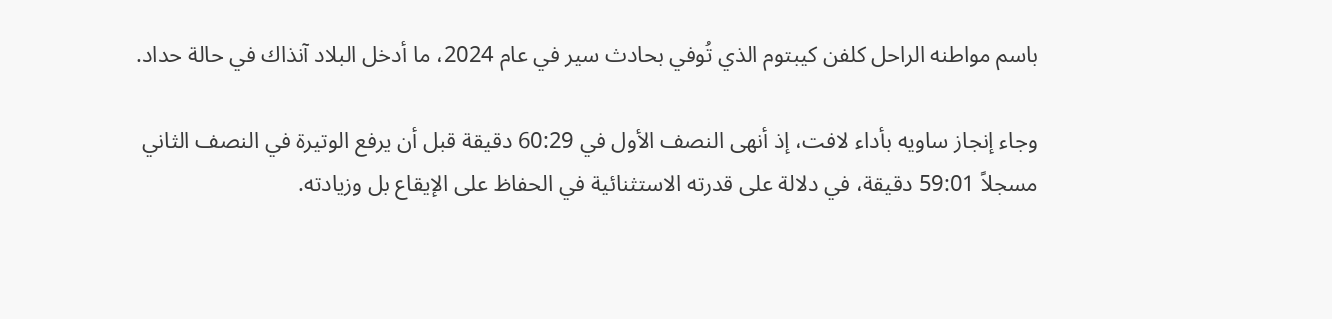باسم مواطنه الراحل كلفن كيبتوم الذي تُوفي بحادث سير في عام 2024، ما أدخل البلاد آنذاك في حالة حداد.

وجاء إنجاز ساويه بأداء لافت، إذ أنهى النصف الأول في 60:29 دقيقة قبل أن يرفع الوتيرة في النصف الثاني مسجلاً 59:01 دقيقة، في دلالة على قدرته الاستثنائية في الحفاظ على الإيقاع بل وزيادته.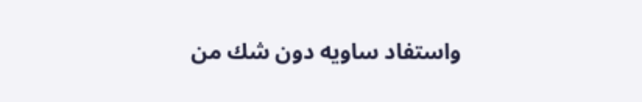واستفاد ساويه دون شك من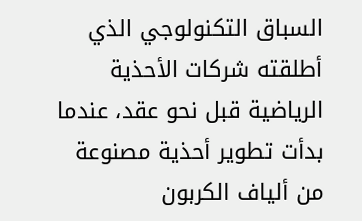السباق التكنولوجي الذي أطلقته شركات الأحذية الرياضية قبل نحو عقد، عندما بدأت تطوير أحذية مصنوعة من ألياف الكربون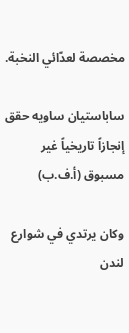مخصصة لعدّائي النخبة.

ساباستيان ساويه حقق إنجازاً تاريخياً غير مسبوق (أ.ف.ب)

وكان يرتدي في شوارع لندن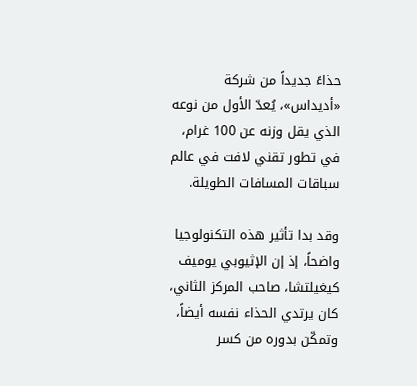حذاءً جديداً من شركة «أديداس»، يُعدّ الأول من نوعه الذي يقل وزنه عن 100 غرام، في تطور تقني لافت في عالم سباقات المسافات الطويلة.

وقد بدا تأثير هذه التكنولوجيا واضحاً، إذ إن الإثيوبي يوميف كيغيلتشا، صاحب المركز الثاني، كان يرتدي الحذاء نفسه أيضاً، وتمكّن بدوره من كسر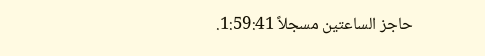حاجز الساعتين مسجلاً 1:59:41.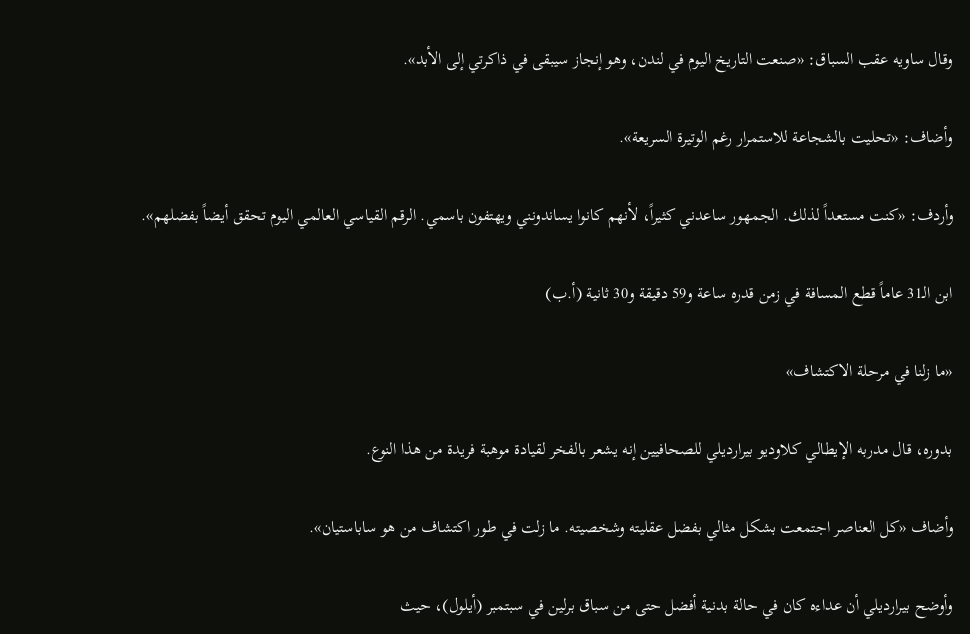وقال ساويه عقب السباق: «صنعت التاريخ اليوم في لندن، وهو إنجاز سيبقى في ذاكرتي إلى الأبد».

وأضاف: «تحليت بالشجاعة للاستمرار رغم الوتيرة السريعة».

وأردف: «كنت مستعداً لذلك. الجمهور ساعدني كثيراً، لأنهم كانوا يساندونني ويهتفون باسمي. الرقم القياسي العالمي اليوم تحقق أيضاً بفضلهم».

ابن الـ31 عاماً قطع المسافة في زمن قدره ساعة و59 دقيقة و30 ثانية (أ.ب)

«ما زلنا في مرحلة الاكتشاف»

بدوره، قال مدربه الإيطالي كلاوديو بيرارديلي للصحافيين إنه يشعر بالفخر لقيادة موهبة فريدة من هذا النوع.

وأضاف «كل العناصر اجتمعت بشكل مثالي بفضل عقليته وشخصيته. ما زلت في طور اكتشاف من هو ساباستيان».

وأوضح بيرارديلي أن عداءه كان في حالة بدنية أفضل حتى من سباق برلين في سبتمبر (أيلول)، حيث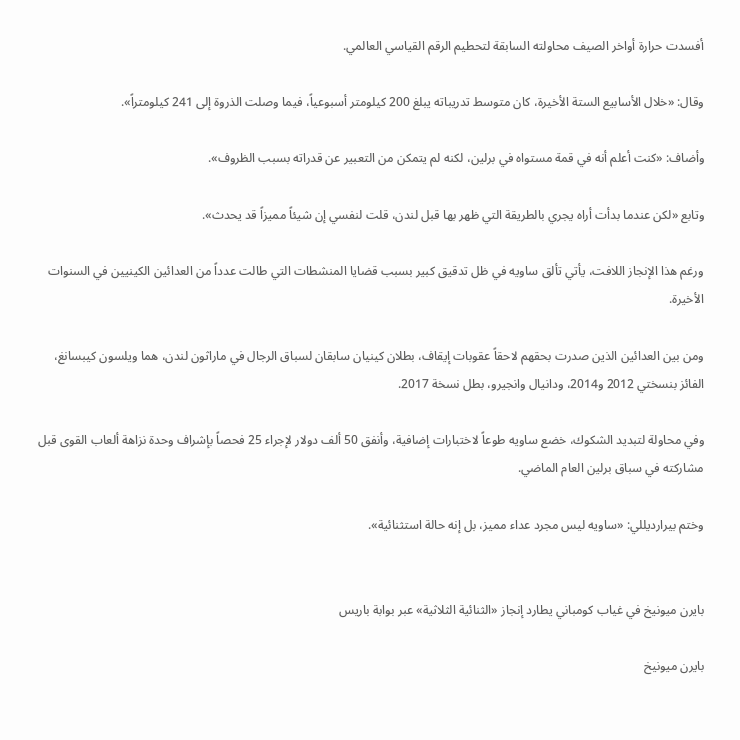أفسدت حرارة أواخر الصيف محاولته السابقة لتحطيم الرقم القياسي العالمي.

وقال: «خلال الأسابيع الستة الأخيرة، كان متوسط تدريباته يبلغ 200 كيلومتر أسبوعياً، فيما وصلت الذروة إلى 241 كيلومتراً».

وأضاف: «كنت أعلم أنه في قمة مستواه في برلين، لكنه لم يتمكن من التعبير عن قدراته بسبب الظروف».

وتابع «لكن عندما بدأت أراه يجري بالطريقة التي ظهر بها قبل لندن، قلت لنفسي إن شيئاً مميزاً قد يحدث».

ورغم هذا الإنجاز اللافت، يأتي تألق ساويه في ظل تدقيق كبير بسبب قضايا المنشطات التي طالت عدداً من العدائين الكينيين في السنوات الأخيرة.

ومن بين العدائين الذين صدرت بحقهم لاحقاً عقوبات إيقاف، بطلان كينيان سابقان لسباق الرجال في ماراثون لندن، هما ويلسون كيبسانغ، الفائز بنسختي 2012 و2014، ودانيال وانجيرو، بطل نسخة 2017.

وفي محاولة لتبديد الشكوك، خضع ساويه طوعاً لاختبارات إضافية، وأنفق 50 ألف دولار لإجراء 25 فحصاً بإشراف وحدة نزاهة ألعاب القوى قبل مشاركته في سباق برلين العام الماضي.

وختم بيرارديللي: «ساويه ليس مجرد عداء مميز، بل إنه حالة استثنائية».


بايرن ميونيخ في غياب كومباني يطارد إنجاز «الثنائية الثلاثية» عبر بوابة باريس

بايرن ميونيخ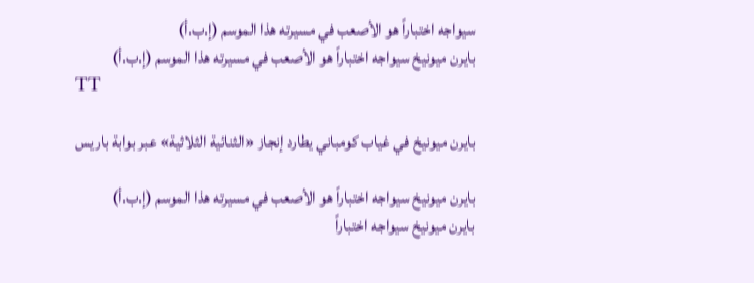سيواجه اختباراً هو الأصعب في مسيرته هذا الموسم (إ.ب.أ)
بايرن ميونيخ سيواجه اختباراً هو الأصعب في مسيرته هذا الموسم (إ.ب.أ)
TT

بايرن ميونيخ في غياب كومباني يطارد إنجاز «الثنائية الثلاثية» عبر بوابة باريس

بايرن ميونيخ سيواجه اختباراً هو الأصعب في مسيرته هذا الموسم (إ.ب.أ)
بايرن ميونيخ سيواجه اختباراً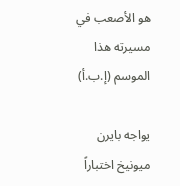هو الأصعب في مسيرته هذا الموسم (إ.ب.أ)

يواجه بايرن ميونيخ اختباراً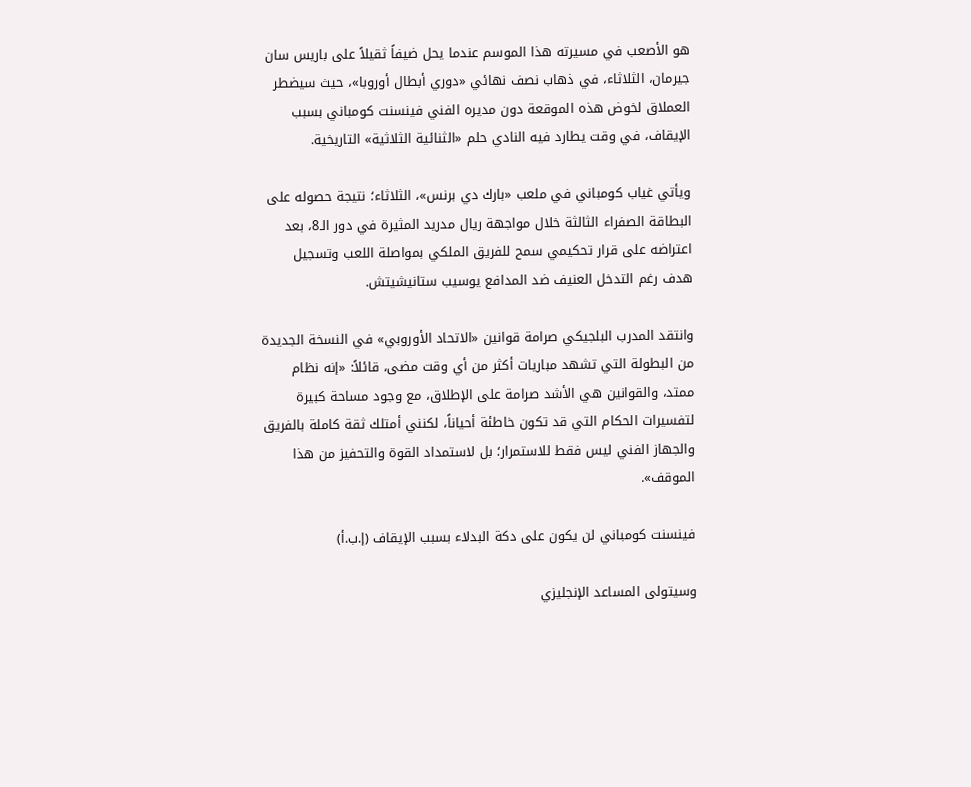هو الأصعب في مسيرته هذا الموسم عندما يحل ضيفاً ثقيلاً على باريس سان جيرمان، الثلاثاء، في ذهاب نصف نهائي «دوري أبطال أوروبا»، حيث سيضطر العملاق لخوض هذه الموقعة دون مديره الفني فينسنت كومباني بسبب الإيقاف، في وقت يطارد فيه النادي حلم «الثنائية الثلاثية» التاريخية.

ويأتي غياب كومباني في ملعب «بارك دي برنس»، الثلاثاء؛ نتيجة حصوله على البطاقة الصفراء الثالثة خلال مواجهة ريال مدريد المثيرة في دور الـ8، بعد اعتراضه على قرار تحكيمي سمح للفريق الملكي بمواصلة اللعب وتسجيل هدف رغم التدخل العنيف ضد المدافع يوسيب ستانيشيتش.

وانتقد المدرب البلجيكي صرامة قوانين «الاتحاد الأوروبي» في النسخة الجديدة من البطولة التي تشهد مباريات أكثر من أي وقت مضى، قائلاً: «إنه نظام ممتد، والقوانين هي الأشد صرامة على الإطلاق، مع وجود مساحة كبيرة لتفسيرات الحكام التي قد تكون خاطئة أحياناً، لكنني أمتلك ثقة كاملة بالفريق والجهاز الفني ليس فقط للاستمرار؛ بل لاستمداد القوة والتحفيز من هذا الموقف».

فينسنت كومباني لن يكون على دكة البدلاء بسبب الإيقاف (إ.ب.أ)

وسيتولى المساعد الإنجليزي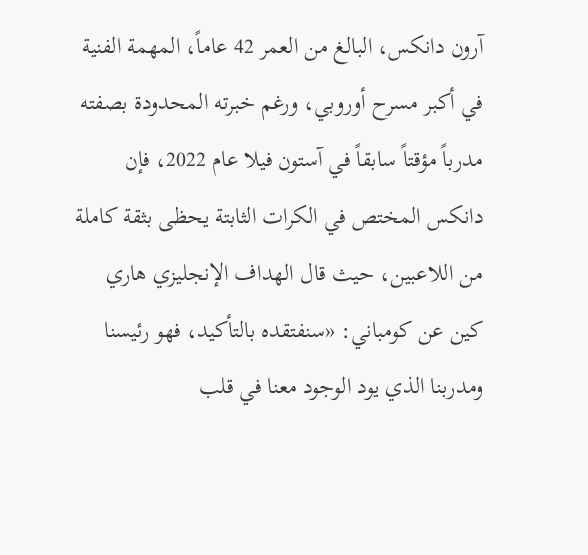آرون دانكس، البالغ من العمر 42 عاماً، المهمة الفنية في أكبر مسرح أوروبي، ورغم خبرته المحدودة بصفته مدرباً مؤقتاً سابقاً في آستون فيلا عام 2022، فإن دانكس المختص في الكرات الثابتة يحظى بثقة كاملة من اللاعبين، حيث قال الهداف الإنجليزي هاري كين عن كومباني: «سنفتقده بالتأكيد، فهو رئيسنا ومدربنا الذي يود الوجود معنا في قلب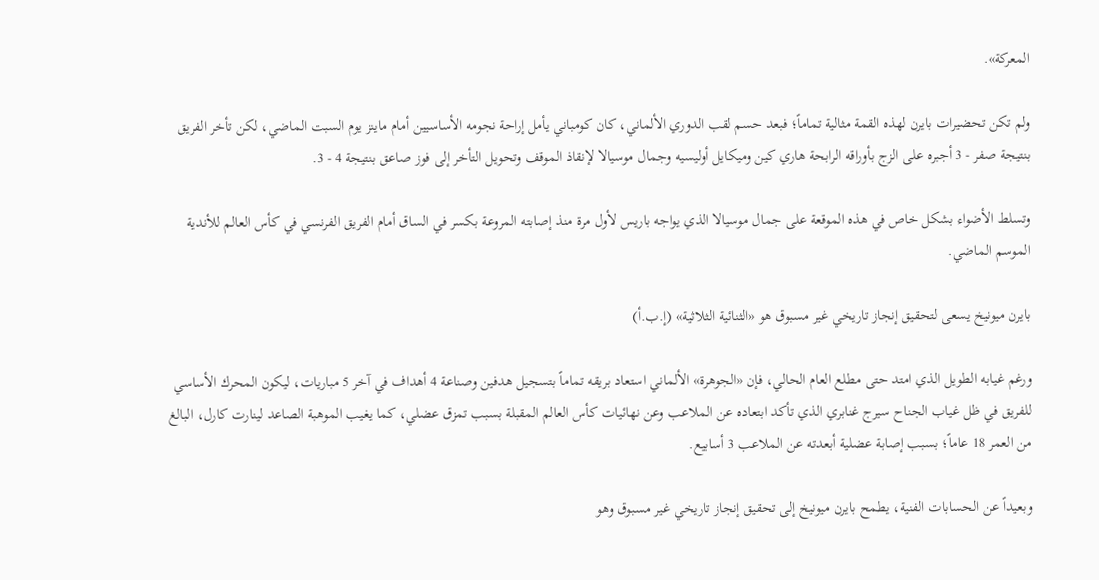المعركة».

ولم تكن تحضيرات بايرن لهذه القمة مثالية تماماً؛ فبعد حسم لقب الدوري الألماني، كان كومباني يأمل إراحة نجومه الأساسيين أمام ماينز يوم السبت الماضي، لكن تأخر الفريق بنتيجة صفر - 3 أجبره على الزج بأوراقه الرابحة هاري كين وميكايل أوليسيه وجمال موسيالا لإنقاذ الموقف وتحويل التأخر إلى فوز صاعق بنتيجة 4 - 3.

وتسلط الأضواء بشكل خاص في هذه الموقعة على جمال موسيالا الذي يواجه باريس لأول مرة منذ إصابته المروعة بكسر في الساق أمام الفريق الفرنسي في كأس العالم للأندية الموسم الماضي.

بايرن ميونيخ يسعى لتحقيق إنجاز تاريخي غير مسبوق هو «الثنائية الثلاثية» (إ.ب.أ)

ورغم غيابه الطويل الذي امتد حتى مطلع العام الحالي، فإن «الجوهرة» الألماني استعاد بريقه تماماً بتسجيل هدفين وصناعة 4 أهداف في آخر 5 مباريات، ليكون المحرك الأساسي للفريق في ظل غياب الجناح سيرج غنابري الذي تأكد ابتعاده عن الملاعب وعن نهائيات كأس العالم المقبلة بسبب تمزق عضلي، كما يغيب الموهبة الصاعد لينارت كارل، البالغ من العمر 18 عاماً؛ بسبب إصابة عضلية أبعدته عن الملاعب 3 أسابيع.

وبعيداً عن الحسابات الفنية، يطمح بايرن ميونيخ إلى تحقيق إنجاز تاريخي غير مسبوق وهو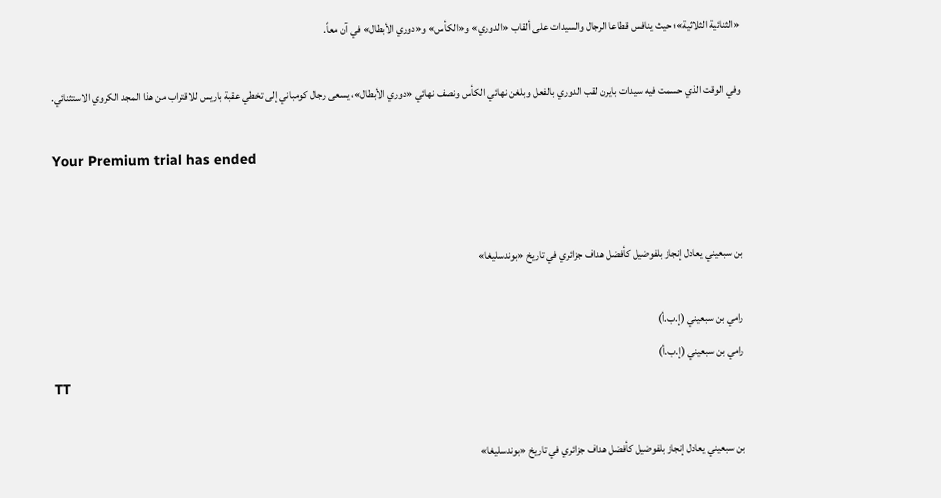«الثنائية الثلاثية»؛ حيث ينافس قطاعا الرجال والسيدات على ألقاب «الدوري» و«الكأس» و«دوري الأبطال» في آن معاً.

وفي الوقت الذي حسمت فيه سيدات بايرن لقب الدوري بالفعل وبلغن نهائي الكأس ونصف نهائي «دوري الأبطال»، يسعى رجال كومباني إلى تخطي عقبة باريس للاقتراب من هذا المجد الكروي الاستثنائي.

Your Premium trial has ended


بن سبعيني يعادل إنجاز بلفوضيل كأفضل هداف جزائري في تاريخ «بوندسليغا»

رامي بن سبعيني (إ.ب.أ)
رامي بن سبعيني (إ.ب.أ)
TT

بن سبعيني يعادل إنجاز بلفوضيل كأفضل هداف جزائري في تاريخ «بوندسليغا»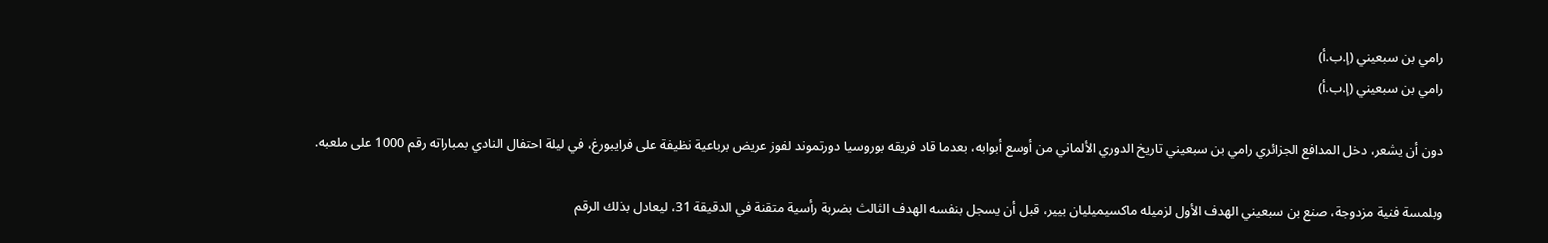رامي بن سبعيني (إ.ب.أ)
رامي بن سبعيني (إ.ب.أ)

دون أن يشعر، دخل المدافع الجزائري رامي بن سبعيني تاريخ الدوري الألماني من أوسع أبوابه، بعدما قاد فريقه بوروسيا دورتموند لفوز عريض برباعية نظيفة على فرايبورغ، في ليلة احتفال النادي بمباراته رقم 1000 على ملعبه.

وبلمسة فنية مزدوجة، صنع بن سبعيني الهدف الأول لزميله ماكسيميليان بيير، قبل أن يسجل بنفسه الهدف الثالث بضربة رأسية متقنة في الدقيقة 31، ليعادل بذلك الرقم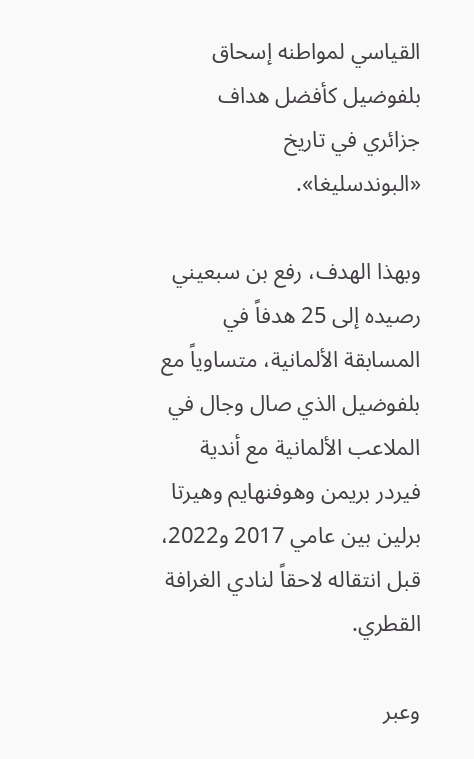القياسي لمواطنه إسحاق بلفوضيل كأفضل هداف جزائري في تاريخ «البوندسليغا».

وبهذا الهدف، رفع بن سبعيني رصيده إلى 25 هدفاً في المسابقة الألمانية، متساوياً مع بلفوضيل الذي صال وجال في الملاعب الألمانية مع أندية فيردر بريمن وهوفنهايم وهيرتا برلين بين عامي 2017 و2022، قبل انتقاله لاحقاً لنادي الغرافة القطري.

وعبر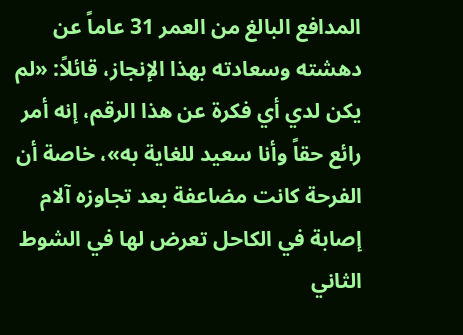المدافع البالغ من العمر 31 عاماً عن دهشته وسعادته بهذا الإنجاز، قائلاً: «لم يكن لدي أي فكرة عن هذا الرقم، إنه أمر رائع حقاً وأنا سعيد للغاية به»، خاصة أن الفرحة كانت مضاعفة بعد تجاوزه آلام إصابة في الكاحل تعرض لها في الشوط الثاني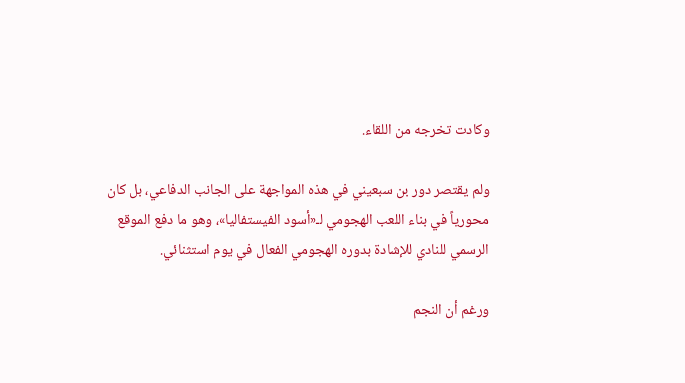وكادت تخرجه من اللقاء.

ولم يقتصر دور بن سبعيني في هذه المواجهة على الجانب الدفاعي، بل كان محورياً في بناء اللعب الهجومي لـ«أسود الفيستفاليا»، وهو ما دفع الموقع الرسمي للنادي للإشادة بدوره الهجومي الفعال في يوم استثنائي.

ورغم أن النجم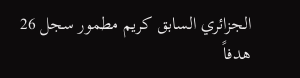الجزائري السابق كريم مطمور سجل 26 هدفاً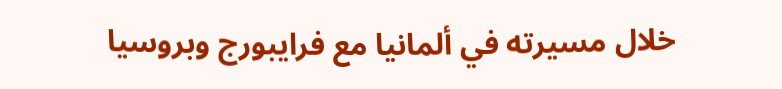خلال مسيرته في ألمانيا مع فرايبورج وبروسيا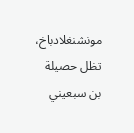مونشنغلادباخ، تظل حصيلة بن سبعيني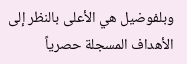وبلفوضيل هي الأعلى بالنظر إلى الأهداف المسجلة حصرياً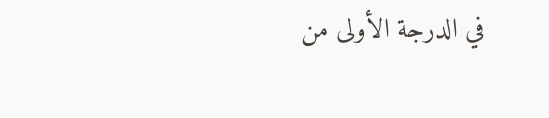في الدرجة الأولى من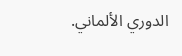الدوري الألماني.